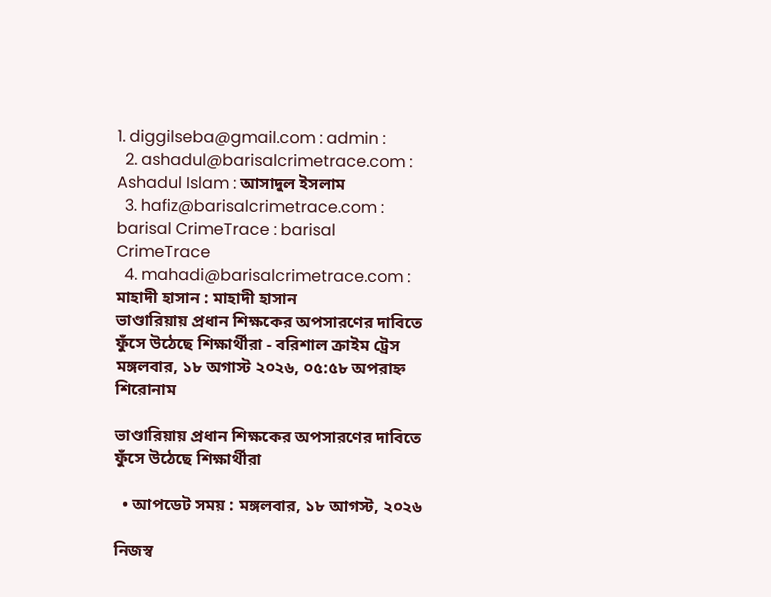1. diggilseba@gmail.com : admin :
  2. ashadul@barisalcrimetrace.com : Ashadul Islam : আসাদুল ইসলাম
  3. hafiz@barisalcrimetrace.com : barisal CrimeTrace : barisal CrimeTrace
  4. mahadi@barisalcrimetrace.com : মাহাদী হাসান : মাহাদী হাসান
ভাণ্ডারিয়ায় প্রধান শিক্ষকের অপসারণের দাবিতে ফুঁসে উঠেছে শিক্ষার্থীরা - বরিশাল ক্রাইম ট্রেস
মঙ্গলবার, ১৮ অগাস্ট ২০২৬, ০৫:৫৮ অপরাহ্ন
শিরোনাম

ভাণ্ডারিয়ায় প্রধান শিক্ষকের অপসারণের দাবিতে ফুঁসে উঠেছে শিক্ষার্থীরা

  • আপডেট সময় : মঙ্গলবার, ১৮ আগস্ট, ২০২৬

নিজস্ব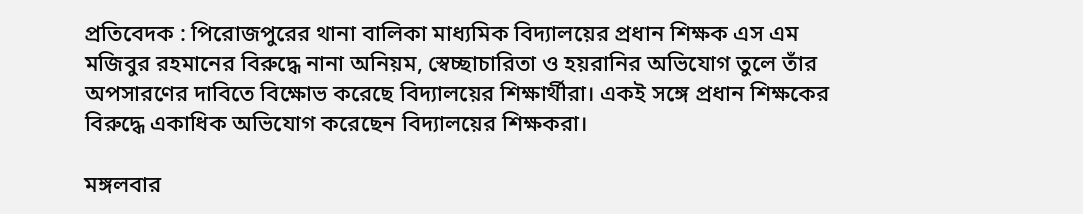প্রতিবেদক : পিরোজপুরের থানা বালিকা মাধ্যমিক বিদ্যালয়ের প্রধান শিক্ষক এস এম মজিবুর রহমানের বিরুদ্ধে নানা অনিয়ম, স্বেচ্ছাচারিতা ও হয়রানির অভিযোগ তুলে তাঁর অপসারণের দাবিতে বিক্ষোভ করেছে বিদ্যালয়ের শিক্ষার্থীরা। একই সঙ্গে প্রধান শিক্ষকের বিরুদ্ধে একাধিক অভিযোগ করেছেন বিদ্যালয়ের শিক্ষকরা।

মঙ্গলবার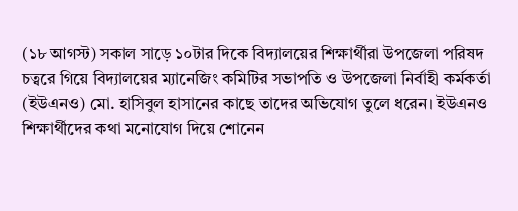(১৮ আগস্ট) সকাল সাড়ে ১০টার দিকে বিদ্যালয়ের শিক্ষার্থীরা উপজেলা পরিষদ চত্বরে গিয়ে বিদ্যালয়ের ম্যানেজিং কমিটির সভাপতি ও উপজেলা নির্বাহী কর্মকর্তা (ইউএনও) মো. হাসিবুল হাসানের কাছে তাদের অভিযোগ তুলে ধরেন। ইউএনও শিক্ষার্থীদের কথা মনোযোগ দিয়ে শোনেন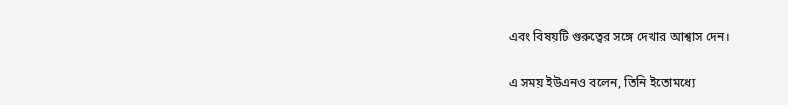এবং বিষয়টি গুরুত্বের সঙ্গে দেখার আশ্বাস দেন।

এ সময় ইউএনও বলেন, তিনি ইতোমধ্যে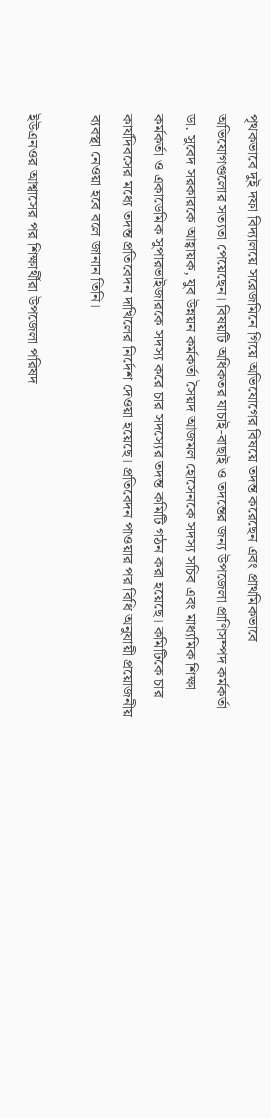পৃথকভাবে দুই দফা বিদ্যালয়ে সরেজমিনে গিয়ে অভিযোগের বিষয়ে তদন্ত করেছেন এবং প্রাথমিকভাবে অভিযোগগুলোর সত্যতা পেয়েছেন। বিষয়টি অধিকতর যাচাই-বাছাই ও তদন্তের জন্য উপজেলা প্রাণিসম্পদ কর্মকর্তা ডা. সুবেদ সরকারকে আহ্বায়ক, যুব উন্নয়ন কর্মকর্তা সৈয়দ আজমল হোসেনকে সদস্য সচিব এবং মাধ্যমিক শিক্ষা কর্মকর্তা ও একাডেমিক সুপারভাইজারকে সদস্য করে চার সদস্যের তদন্ত কমিটি গঠন করা হয়েছে। কমিটিকে চার কার্যদিবসের মধ্যে তদন্ত প্রতিবেদন দাখিলের নির্দেশ দেওয়া হয়েছে। প্রতিবেদন পাওয়ার পর বিধি অনুযায়ী প্রয়োজনীয় ব্যবস্থা নেওয়া হবে বলে জানান তিনি।

ইউএনওর আশ্বাসের পর শিক্ষার্থীরা উপজেলা পরিষদ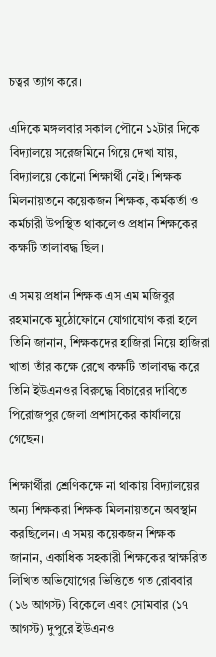চত্বর ত্যাগ করে।

এদিকে মঙ্গলবার সকাল পৌনে ১২টার দিকে বিদ্যালয়ে সরেজমিনে গিয়ে দেখা যায়, বিদ্যালয়ে কোনো শিক্ষার্থী নেই। শিক্ষক মিলনায়তনে কয়েকজন শিক্ষক, কর্মকর্তা ও কর্মচারী উপস্থিত থাকলেও প্রধান শিক্ষকের কক্ষটি তালাবদ্ধ ছিল।

এ সময় প্রধান শিক্ষক এস এম মজিবুর রহমানকে মুঠোফোনে যোগাযোগ করা হলে তিনি জানান, শিক্ষকদের হাজিরা নিয়ে হাজিরা খাতা তাঁর কক্ষে রেখে কক্ষটি তালাবদ্ধ করে তিনি ইউএনওর বিরুদ্ধে বিচারের দাবিতে পিরোজপুর জেলা প্রশাসকের কার্যালয়ে গেছেন।

শিক্ষার্থীরা শ্রেণিকক্ষে না থাকায় বিদ্যালয়ের অন্য শিক্ষকরা শিক্ষক মিলনায়তনে অবস্থান করছিলেন। এ সময় কয়েকজন শিক্ষক জানান, একাধিক সহকারী শিক্ষকের স্বাক্ষরিত লিখিত অভিযোগের ভিত্তিতে গত রোববার (১৬ আগস্ট) বিকেলে এবং সোমবার (১৭ আগস্ট) দুপুরে ইউএনও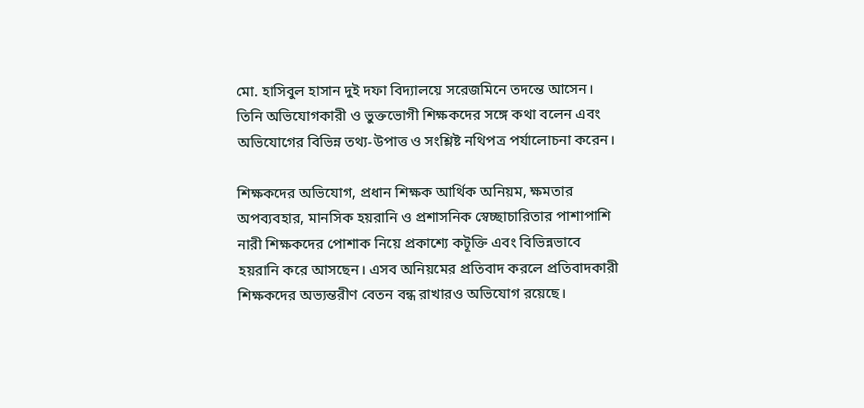মো. হাসিবুল হাসান দুই দফা বিদ্যালয়ে সরেজমিনে তদন্তে আসেন। তিনি অভিযোগকারী ও ভুক্তভোগী শিক্ষকদের সঙ্গে কথা বলেন এবং অভিযোগের বিভিন্ন তথ্য-উপাত্ত ও সংশ্লিষ্ট নথিপত্র পর্যালোচনা করেন।

শিক্ষকদের অভিযোগ, প্রধান শিক্ষক আর্থিক অনিয়ম, ক্ষমতার অপব্যবহার, মানসিক হয়রানি ও প্রশাসনিক স্বেচ্ছাচারিতার পাশাপাশি নারী শিক্ষকদের পোশাক নিয়ে প্রকাশ্যে কটূক্তি এবং বিভিন্নভাবে হয়রানি করে আসছেন। এসব অনিয়মের প্রতিবাদ করলে প্রতিবাদকারী শিক্ষকদের অভ্যন্তরীণ বেতন বন্ধ রাখারও অভিযোগ রয়েছে।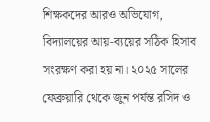শিক্ষকদের আরও অভিযোগ, বিদ্যালয়ের আয়-ব্যয়ের সঠিক হিসাব সংরক্ষণ করা হয় না। ২০২৫ সালের ফেব্রুয়ারি থেকে জুন পর্যন্ত রসিদ ও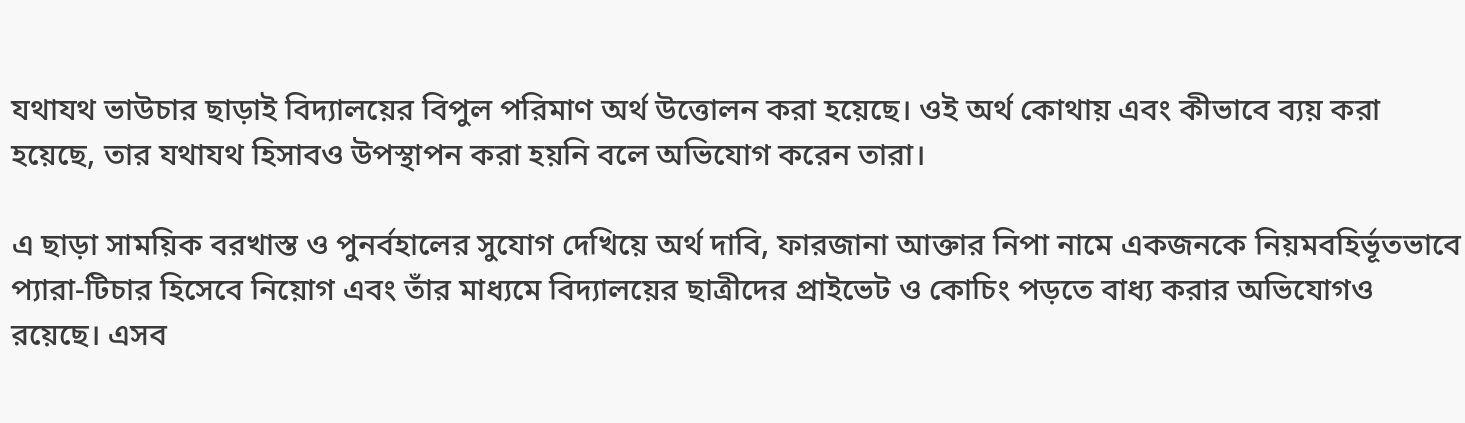যথাযথ ভাউচার ছাড়াই বিদ্যালয়ের বিপুল পরিমাণ অর্থ উত্তোলন করা হয়েছে। ওই অর্থ কোথায় এবং কীভাবে ব্যয় করা হয়েছে, তার যথাযথ হিসাবও উপস্থাপন করা হয়নি বলে অভিযোগ করেন তারা।

এ ছাড়া সাময়িক বরখাস্ত ও পুনর্বহালের সুযোগ দেখিয়ে অর্থ দাবি, ফারজানা আক্তার নিপা নামে একজনকে নিয়মবহির্ভূতভাবে প্যারা-টিচার হিসেবে নিয়োগ এবং তাঁর মাধ্যমে বিদ্যালয়ের ছাত্রীদের প্রাইভেট ও কোচিং পড়তে বাধ্য করার অভিযোগও রয়েছে। এসব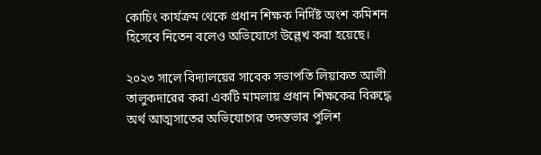কোচিং কার্যক্রম থেকে প্রধান শিক্ষক নির্দিষ্ট অংশ কমিশন হিসেবে নিতেন বলেও অভিযোগে উল্লেখ করা হয়েছে।

২০২৩ সালে বিদ্যালয়ের সাবেক সভাপতি লিয়াকত আলী তালুকদারের করা একটি মামলায় প্রধান শিক্ষকের বিরুদ্ধে অর্থ আত্মসাতের অভিযোগের তদন্তভার পুলিশ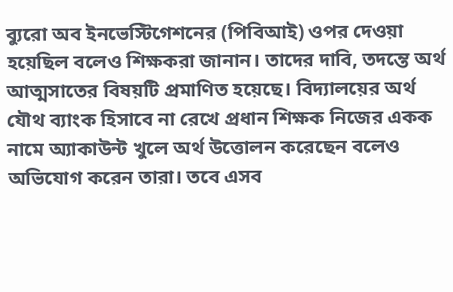ব্যুরো অব ইনভেস্টিগেশনের (পিবিআই) ওপর দেওয়া হয়েছিল বলেও শিক্ষকরা জানান। তাদের দাবি, তদন্তে অর্থ আত্মসাতের বিষয়টি প্রমাণিত হয়েছে। বিদ্যালয়ের অর্থ যৌথ ব্যাংক হিসাবে না রেখে প্রধান শিক্ষক নিজের একক নামে অ্যাকাউন্ট খুলে অর্থ উত্তোলন করেছেন বলেও অভিযোগ করেন তারা। তবে এসব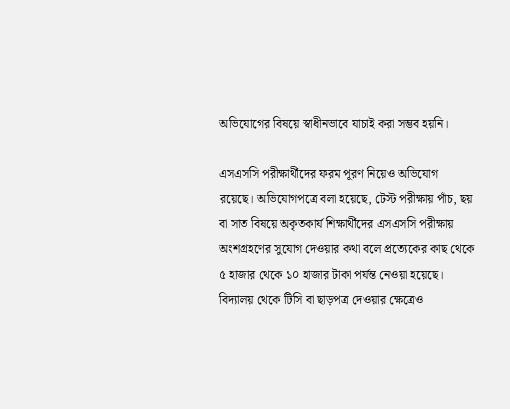অভিযোগের বিষয়ে স্বাধীনভাবে যাচাই করা সম্ভব হয়নি।

এসএসসি পরীক্ষার্থীদের ফরম পূরণ নিয়েও অভিযোগ রয়েছে। অভিযোগপত্রে বলা হয়েছে, টেস্ট পরীক্ষায় পাঁচ, ছয় বা সাত বিষয়ে অকৃতকার্য শিক্ষার্থীদের এসএসসি পরীক্ষায় অংশগ্রহণের সুযোগ দেওয়ার কথা বলে প্রত্যেকের কাছ থেকে ৫ হাজার থেকে ১০ হাজার টাকা পর্যন্ত নেওয়া হয়েছে। বিদ্যালয় থেকে টিসি বা ছাড়পত্র দেওয়ার ক্ষেত্রেও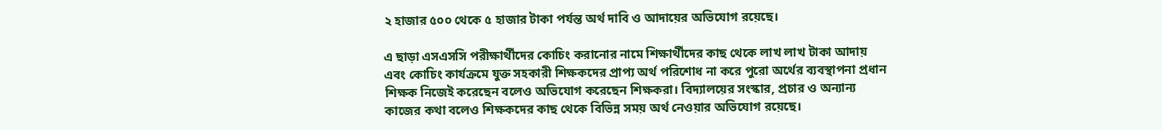২ হাজার ৫০০ থেকে ৫ হাজার টাকা পর্যন্ত অর্থ দাবি ও আদায়ের অভিযোগ রয়েছে।

এ ছাড়া এসএসসি পরীক্ষার্থীদের কোচিং করানোর নামে শিক্ষার্থীদের কাছ থেকে লাখ লাখ টাকা আদায় এবং কোচিং কার্যক্রমে যুক্ত সহকারী শিক্ষকদের প্রাপ্য অর্থ পরিশোধ না করে পুরো অর্থের ব্যবস্থাপনা প্রধান শিক্ষক নিজেই করেছেন বলেও অভিযোগ করেছেন শিক্ষকরা। বিদ্যালয়ের সংস্কার, প্রচার ও অন্যান্য কাজের কথা বলেও শিক্ষকদের কাছ থেকে বিভিন্ন সময় অর্থ নেওয়ার অভিযোগ রয়েছে।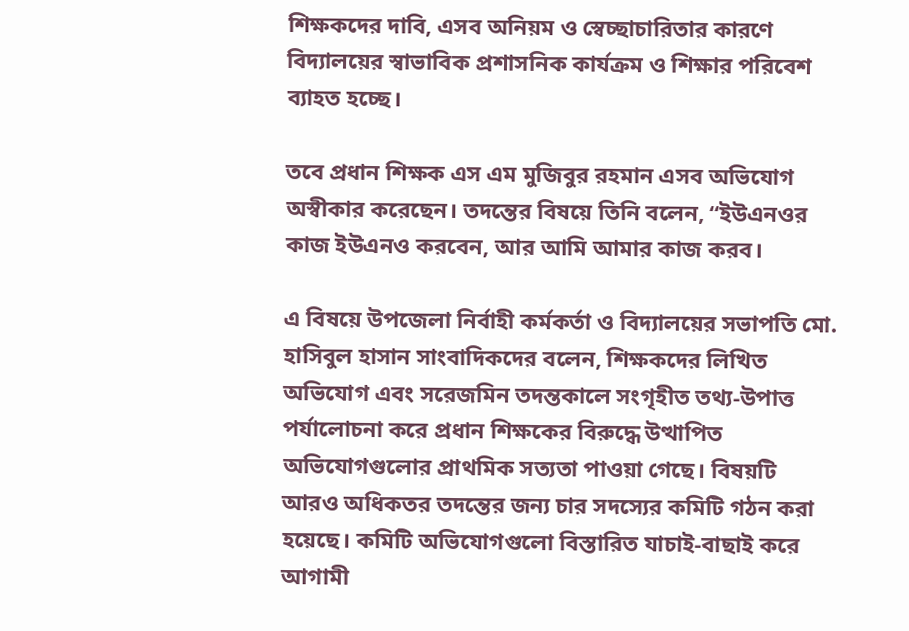শিক্ষকদের দাবি, এসব অনিয়ম ও স্বেচ্ছাচারিতার কারণে বিদ্যালয়ের স্বাভাবিক প্রশাসনিক কার্যক্রম ও শিক্ষার পরিবেশ ব্যাহত হচ্ছে।

তবে প্রধান শিক্ষক এস এম মুজিবুর রহমান এসব অভিযোগ অস্বীকার করেছেন। তদন্তের বিষয়ে তিনি বলেন, “ইউএনওর কাজ ইউএনও করবেন, আর আমি আমার কাজ করব।

এ বিষয়ে উপজেলা নির্বাহী কর্মকর্তা ও বিদ্যালয়ের সভাপতি মো. হাসিবুল হাসান সাংবাদিকদের বলেন, শিক্ষকদের লিখিত অভিযোগ এবং সরেজমিন তদন্তকালে সংগৃহীত তথ্য-উপাত্ত পর্যালোচনা করে প্রধান শিক্ষকের বিরুদ্ধে উত্থাপিত অভিযোগগুলোর প্রাথমিক সত্যতা পাওয়া গেছে। বিষয়টি আরও অধিকতর তদন্তের জন্য চার সদস্যের কমিটি গঠন করা হয়েছে। কমিটি অভিযোগগুলো বিস্তারিত যাচাই-বাছাই করে আগামী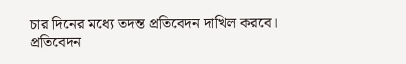চার দিনের মধ্যে তদন্ত প্রতিবেদন দাখিল করবে। প্রতিবেদন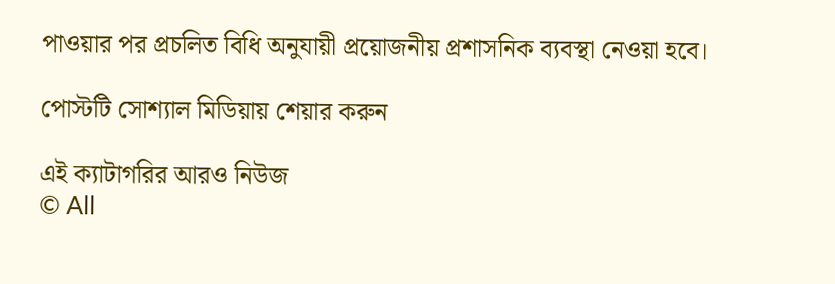পাওয়ার পর প্রচলিত বিধি অনুযায়ী প্রয়োজনীয় প্রশাসনিক ব্যবস্থা নেওয়া হবে।

পোস্টটি সোশ্যাল মিডিয়ায় শেয়ার করুন

এই ক্যাটাগরির আরও নিউজ
© All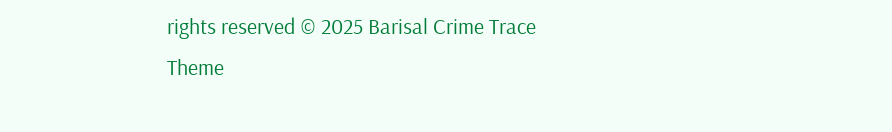rights reserved © 2025 Barisal Crime Trace
Theme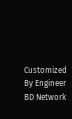Customized By Engineer BD Network